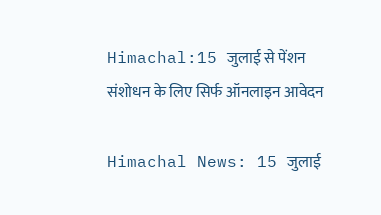Himachal:15 जुलाई से पेंशन संशोधन के लिए सिर्फ ऑनलाइन आवेदन

Himachal News: 15 जुलाई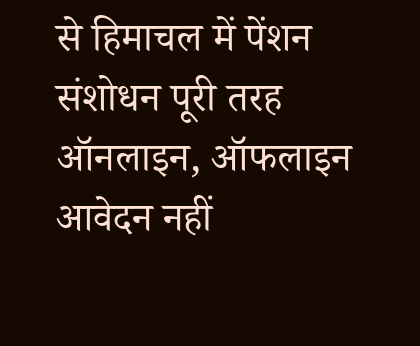से हिमाचल में पेंशन संशोधन पूरी तरह ऑनलाइन, ऑफलाइन आवेदन नहीं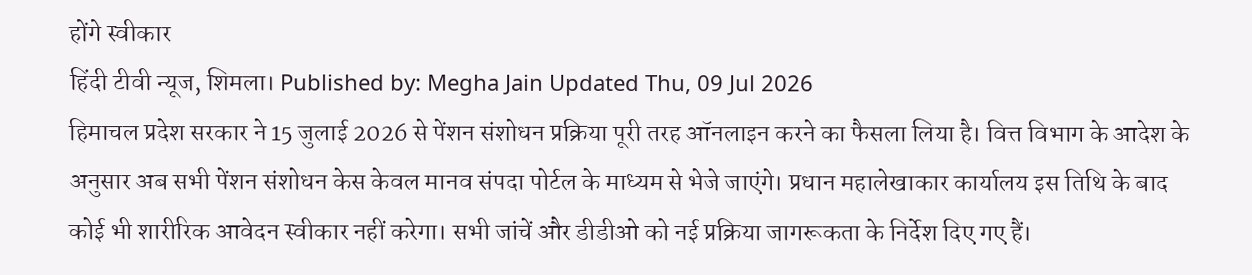होंगे स्वीकार
हिंदी टीवी न्यूज, शिमला। Published by: Megha Jain Updated Thu, 09 Jul 2026
हिमाचल प्रदेश सरकार ने 15 जुलाई 2026 से पेंशन संशोधन प्रक्रिया पूरी तरह ऑनलाइन करने का फैसला लिया है। वित्त विभाग के आदेश के अनुसार अब सभी पेंशन संशोधन केस केवल मानव संपदा पोर्टल के माध्यम से भेजे जाएंगे। प्रधान महालेखाकार कार्यालय इस तिथि के बाद कोई भी शारीरिक आवेदन स्वीकार नहीं करेगा। सभी जांचें और डीडीओ को नई प्रक्रिया जागरूकता के निर्देश दिए गए हैं।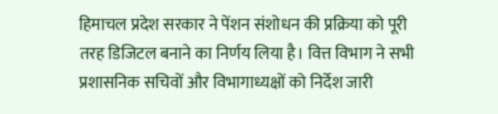हिमाचल प्रदेश सरकार ने पेंशन संशोधन की प्रक्रिया को पूरी तरह डिजिटल बनाने का निर्णय लिया है। वित्त विभाग ने सभी प्रशासनिक सचिवों और विभागाध्यक्षों को निर्देश जारी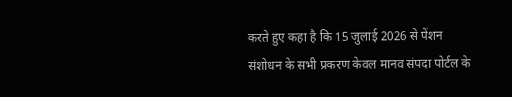करते हुए कहा है कि 15 जुलाई 2026 से पेंशन संशोधन के सभी प्रकरण केवल मानव संपदा पोर्टल के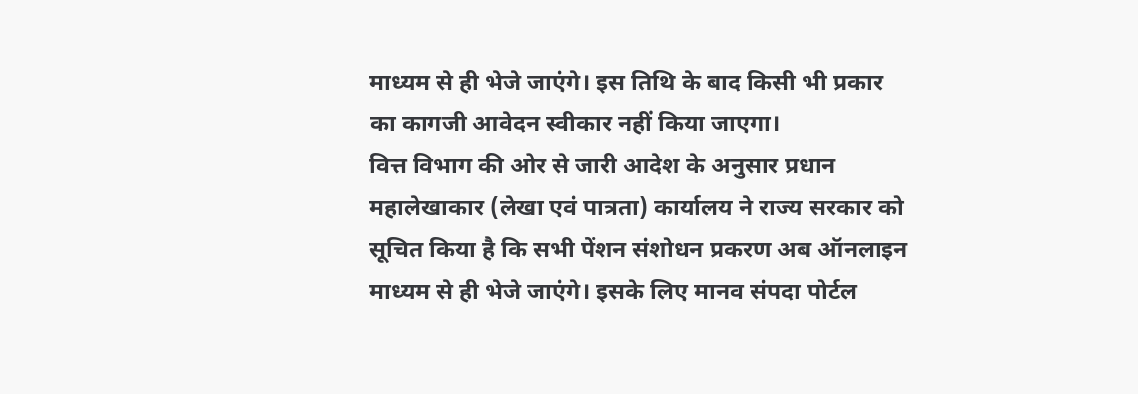माध्यम से ही भेजे जाएंगे। इस तिथि के बाद किसी भी प्रकार का कागजी आवेदन स्वीकार नहीं किया जाएगा।
वित्त विभाग की ओर से जारी आदेश के अनुसार प्रधान महालेखाकार (लेखा एवं पात्रता) कार्यालय ने राज्य सरकार को सूचित किया है कि सभी पेंशन संशोधन प्रकरण अब ऑनलाइन माध्यम से ही भेजे जाएंगे। इसके लिए मानव संपदा पोर्टल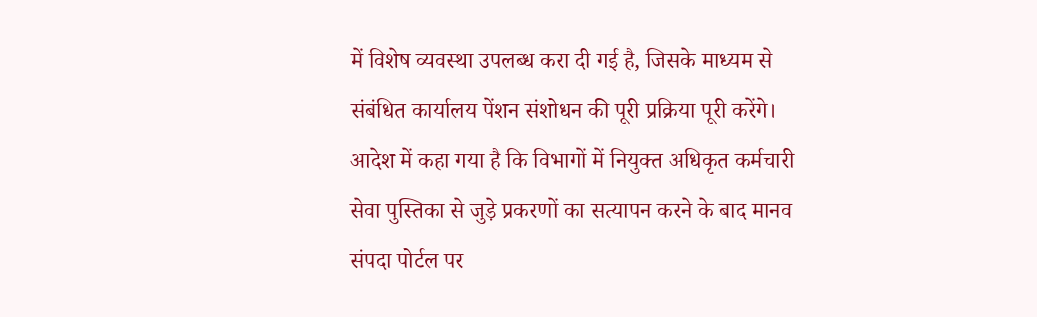में विशेष व्यवस्था उपलब्ध करा दी गई है, जिसके माध्यम से संबंधित कार्यालय पेंशन संशोधन की पूरी प्रक्रिया पूरी करेंगे।
आदेश में कहा गया है कि विभागों में नियुक्त अधिकृत कर्मचारी सेवा पुस्तिका से जुड़े प्रकरणों का सत्यापन करने के बाद मानव संपदा पोर्टल पर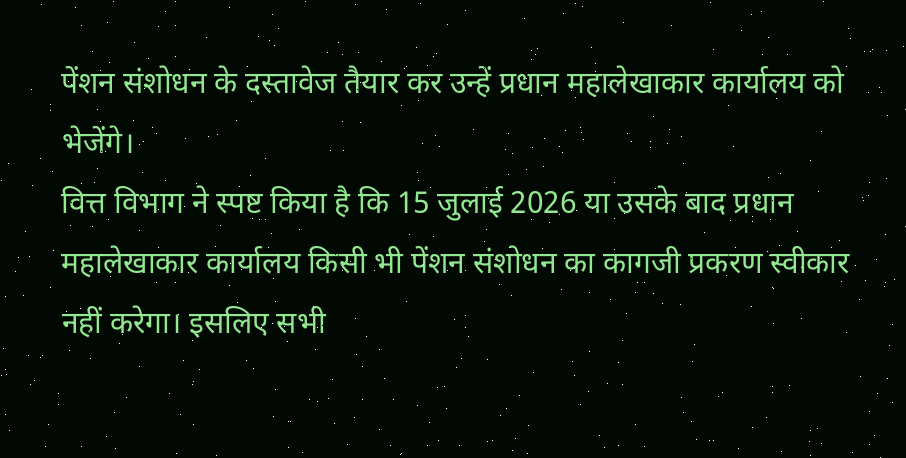पेंशन संशोधन के दस्तावेज तैयार कर उन्हें प्रधान महालेखाकार कार्यालय को भेजेंगे।
वित्त विभाग ने स्पष्ट किया है कि 15 जुलाई 2026 या उसके बाद प्रधान महालेखाकार कार्यालय किसी भी पेंशन संशोधन का कागजी प्रकरण स्वीकार नहीं करेगा। इसलिए सभी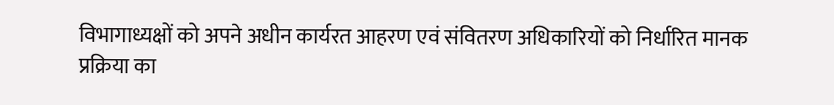विभागाध्यक्षों को अपने अधीन कार्यरत आहरण एवं संवितरण अधिकारियों को निर्धारित मानक प्रक्रिया का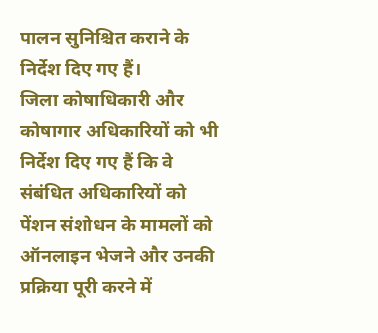पालन सुनिश्चित कराने के निर्देश दिए गए हैं।
जिला कोषाधिकारी और कोषागार अधिकारियों को भी निर्देश दिए गए हैं कि वे संबंधित अधिकारियों को पेंशन संशोधन के मामलों को ऑनलाइन भेजने और उनकी प्रक्रिया पूरी करने में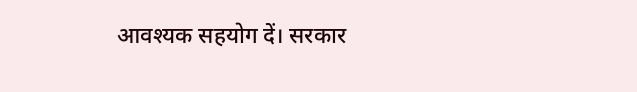आवश्यक सहयोग दें। सरकार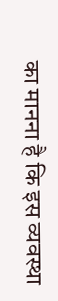का मानना है कि इस व्यवस्था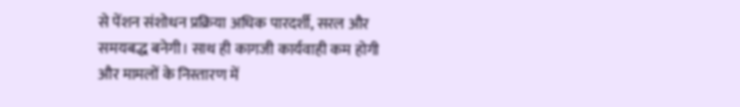से पेंशन संशोधन प्रक्रिया अधिक पारदर्शी, सरल और समयबद्ध बनेगी। साथ ही कागजी कार्यवाही कम होगी और मामलों के निस्तारण में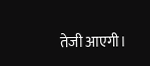तेजी आएगी।